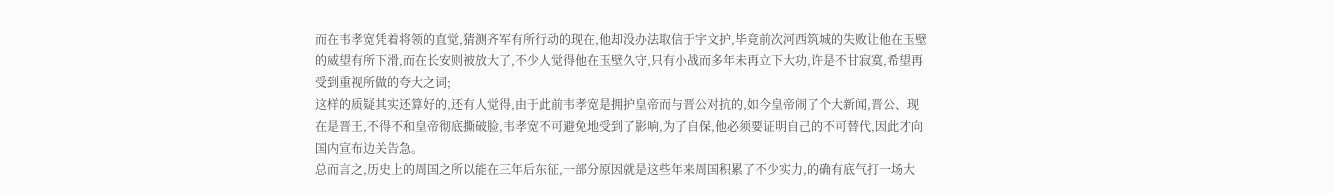而在韦孝宽凭着将领的直觉,猜测齐军有所行动的现在,他却没办法取信于宇文护,毕竟前次河西筑城的失败让他在玉壁的威望有所下滑,而在长安则被放大了,不少人觉得他在玉壁久守,只有小战而多年未再立下大功,许是不甘寂寞,希望再受到重视所做的夸大之词;
这样的质疑其实还算好的,还有人觉得,由于此前韦孝宽是拥护皇帝而与晋公对抗的,如今皇帝闹了个大新闻,晋公、现在是晋王,不得不和皇帝彻底撕破脸,韦孝宽不可避免地受到了影响,为了自保,他必须要证明自己的不可替代,因此才向国内宣布边关告急。
总而言之,历史上的周国之所以能在三年后东征,一部分原因就是这些年来周国积累了不少实力,的确有底气打一场大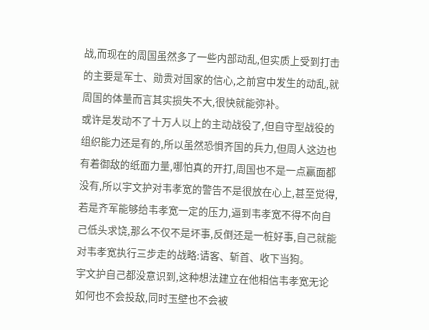战,而现在的周国虽然多了一些内部动乱,但实质上受到打击的主要是军士、勋贵对国家的信心,之前宫中发生的动乱,就周国的体量而言其实损失不大,很快就能弥补。
或许是发动不了十万人以上的主动战役了,但自守型战役的组织能力还是有的,所以虽然恐惧齐国的兵力,但周人这边也有着御敌的纸面力量,哪怕真的开打,周国也不是一点赢面都没有,所以宇文护对韦孝宽的警告不是很放在心上,甚至觉得,若是齐军能够给韦孝宽一定的压力,逼到韦孝宽不得不向自己低头求饶,那么不仅不是坏事,反倒还是一桩好事,自己就能对韦孝宽执行三步走的战略:请客、斩首、收下当狗。
宇文护自己都没意识到,这种想法建立在他相信韦孝宽无论如何也不会投敌,同时玉壁也不会被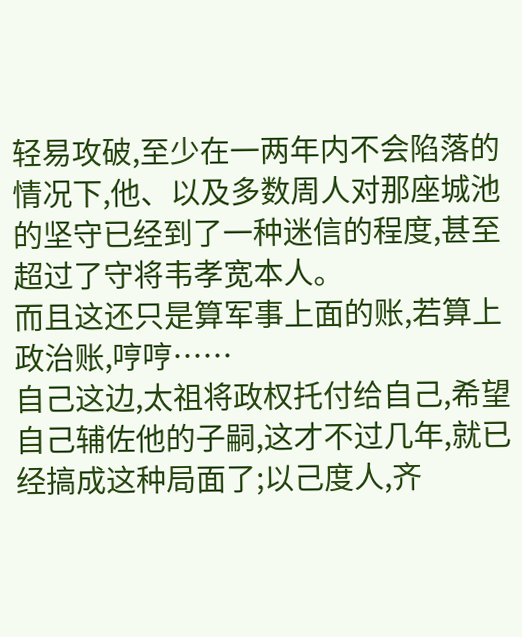轻易攻破,至少在一两年内不会陷落的情况下,他、以及多数周人对那座城池的坚守已经到了一种迷信的程度,甚至超过了守将韦孝宽本人。
而且这还只是算军事上面的账,若算上政治账,哼哼……
自己这边,太祖将政权托付给自己,希望自己辅佐他的子嗣,这才不过几年,就已经搞成这种局面了;以己度人,齐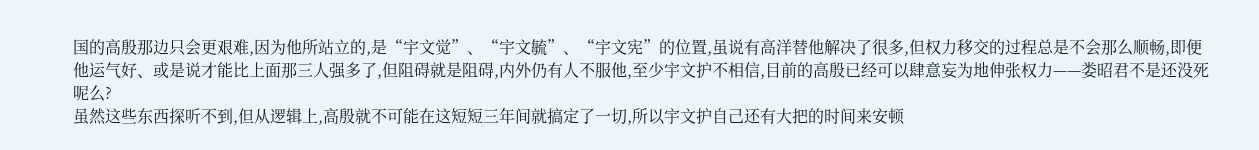国的高殷那边只会更艰难,因为他所站立的,是“宇文觉”、“宇文毓”、“宇文宪”的位置,虽说有高洋替他解决了很多,但权力移交的过程总是不会那么顺畅,即便他运气好、或是说才能比上面那三人强多了,但阻碍就是阻碍,内外仍有人不服他,至少宇文护不相信,目前的高殷已经可以肆意妄为地伸张权力——娄昭君不是还没死呢么?
虽然这些东西探听不到,但从逻辑上,高殷就不可能在这短短三年间就搞定了一切,所以宇文护自己还有大把的时间来安顿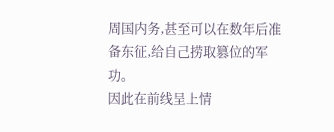周国内务,甚至可以在数年后准备东征,给自己捞取篡位的军功。
因此在前线呈上情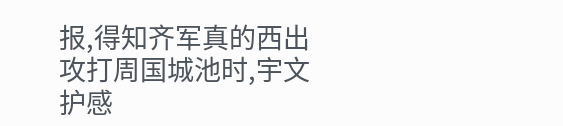报,得知齐军真的西出攻打周国城池时,宇文护感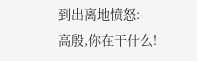到出离地愤怒:
高殷,你在干什么!